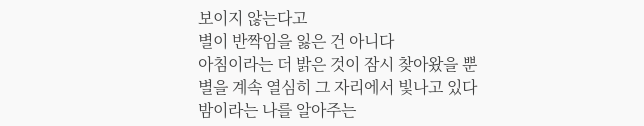보이지 않는다고
별이 반짝임을 잃은 건 아니다
아침이라는 더 밝은 것이 잠시 찾아왔을 뿐
별을 계속 열심히 그 자리에서 빛나고 있다
밤이라는 나를 알아주는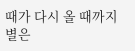때가 다시 올 때까지
별은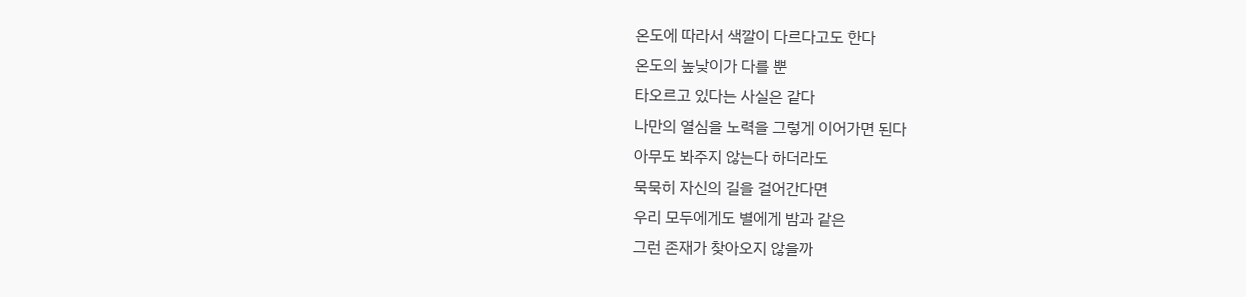온도에 따라서 색깔이 다르다고도 한다
온도의 높낮이가 다를 뿐
타오르고 있다는 사실은 같다
나만의 열심을 노력을 그렇게 이어가면 된다
아무도 봐주지 않는다 하더라도
묵묵히 자신의 길을 걸어간다면
우리 모두에게도 별에게 밤과 같은
그런 존재가 찾아오지 않을까